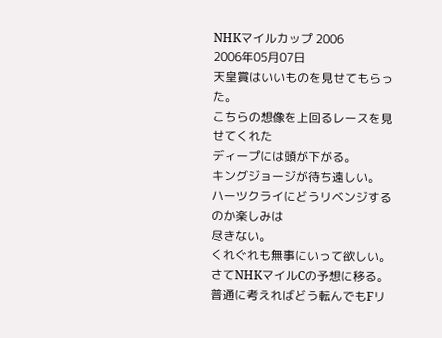NHKマイルカップ 2006
2006年05月07日
天皇賞はいいものを見せてもらった。
こちらの想像を上回るレースを見せてくれた
ディープには頭が下がる。
キングジョージが待ち遠しい。
ハーツクライにどうリベンジするのか楽しみは
尽きない。
くれぐれも無事にいって欲しい。
さてNHKマイルCの予想に移る。
普通に考えればどう転んでもFリ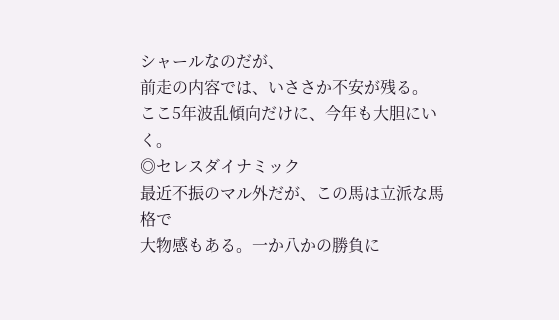シャールなのだが、
前走の内容では、いささか不安が残る。
ここ5年波乱傾向だけに、今年も大胆にいく。
◎セレスダイナミック
最近不振のマル外だが、この馬は立派な馬格で
大物感もある。一か八かの勝負に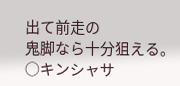出て前走の
鬼脚なら十分狙える。
○キンシャサ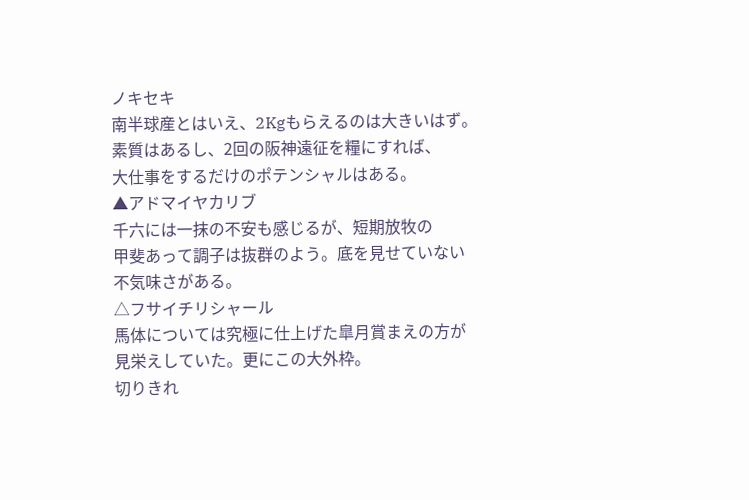ノキセキ
南半球産とはいえ、2Kgもらえるのは大きいはず。
素質はあるし、2回の阪神遠征を糧にすれば、
大仕事をするだけのポテンシャルはある。
▲アドマイヤカリブ
千六には一抹の不安も感じるが、短期放牧の
甲斐あって調子は抜群のよう。底を見せていない
不気味さがある。
△フサイチリシャール
馬体については究極に仕上げた皐月賞まえの方が
見栄えしていた。更にこの大外枠。
切りきれ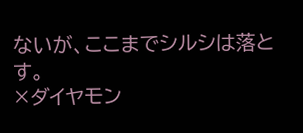ないが、ここまでシルシは落とす。
×ダイヤモン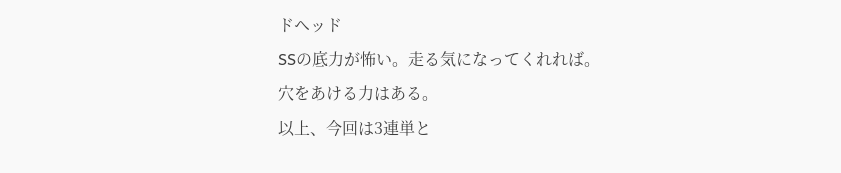ドヘッド
SSの底力が怖い。走る気になってくれれば。
穴をあける力はある。
以上、今回は3連単と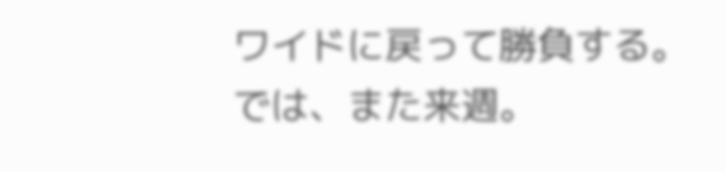ワイドに戻って勝負する。
では、また来週。